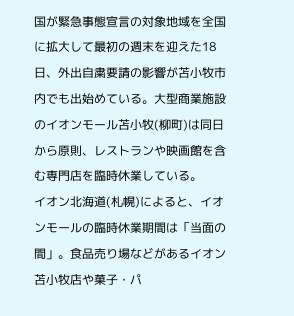国が緊急事態宣言の対象地域を全国に拡大して最初の週末を迎えた18日、外出自粛要請の影響が苫小牧市内でも出始めている。大型商業施設のイオンモール苫小牧(柳町)は同日から原則、レストランや映画館を含む専門店を臨時休業している。
イオン北海道(札幌)によると、イオンモールの臨時休業期間は「当面の間」。食品売り場などがあるイオン苫小牧店や菓子・パ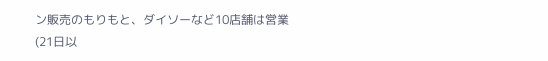ン販売のもりもと、ダイソーなど10店舗は営業(21日以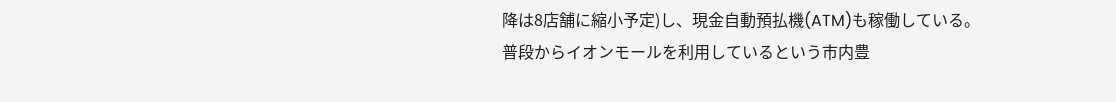降は8店舗に縮小予定)し、現金自動預払機(ATM)も稼働している。
普段からイオンモールを利用しているという市内豊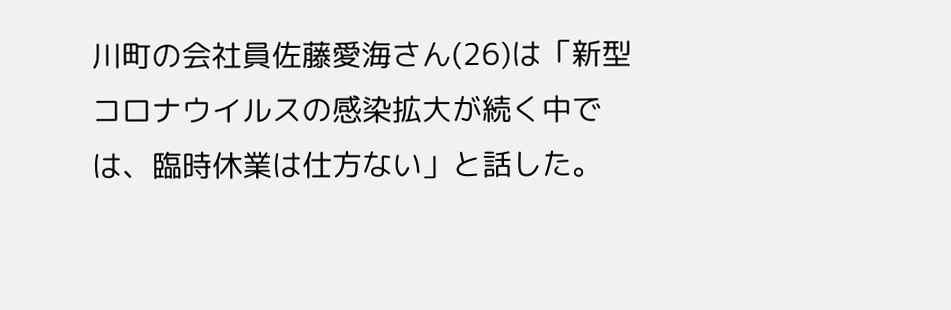川町の会社員佐藤愛海さん(26)は「新型コロナウイルスの感染拡大が続く中では、臨時休業は仕方ない」と話した。